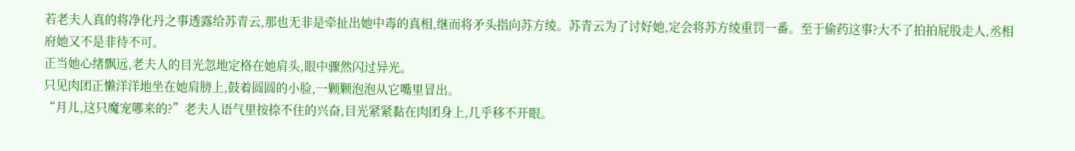若老夫人真的将净化丹之事透露给苏青云,那也无非是牵扯出她中毒的真相,继而将矛头指向苏方绫。苏青云为了讨好她,定会将苏方绫重罚一番。至于偷药这事?大不了拍拍屁股走人,丞相府她又不是非待不可。
正当她心绪飘远,老夫人的目光忽地定格在她肩头,眼中骤然闪过异光。
只见肉团正懒洋洋地坐在她肩膀上,鼓着圆圆的小脸,一颗颗泡泡从它嘴里冒出。
“月儿,这只魔宠哪来的?”老夫人语气里按捺不住的兴奋,目光紧紧黏在肉团身上,几乎移不开眼。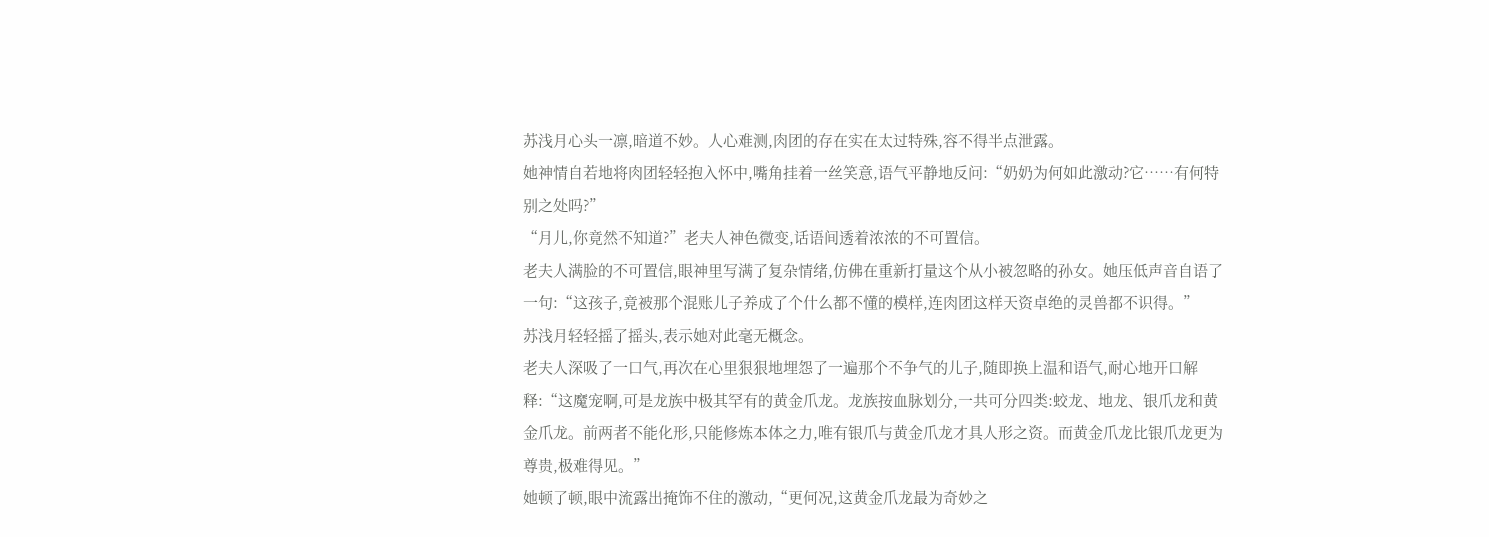苏浅月心头一凛,暗道不妙。人心难测,肉团的存在实在太过特殊,容不得半点泄露。
她神情自若地将肉团轻轻抱入怀中,嘴角挂着一丝笑意,语气平静地反问:“奶奶为何如此激动?它……有何特别之处吗?”
“月儿,你竟然不知道?”老夫人神色微变,话语间透着浓浓的不可置信。
老夫人满脸的不可置信,眼神里写满了复杂情绪,仿佛在重新打量这个从小被忽略的孙女。她压低声音自语了一句:“这孩子,竟被那个混账儿子养成了个什么都不懂的模样,连肉团这样天资卓绝的灵兽都不识得。”
苏浅月轻轻摇了摇头,表示她对此毫无概念。
老夫人深吸了一口气,再次在心里狠狠地埋怨了一遍那个不争气的儿子,随即换上温和语气,耐心地开口解释:“这魔宠啊,可是龙族中极其罕有的黄金爪龙。龙族按血脉划分,一共可分四类:蛟龙、地龙、银爪龙和黄金爪龙。前两者不能化形,只能修炼本体之力,唯有银爪与黄金爪龙才具人形之资。而黄金爪龙比银爪龙更为尊贵,极难得见。”
她顿了顿,眼中流露出掩饰不住的激动,“更何况,这黄金爪龙最为奇妙之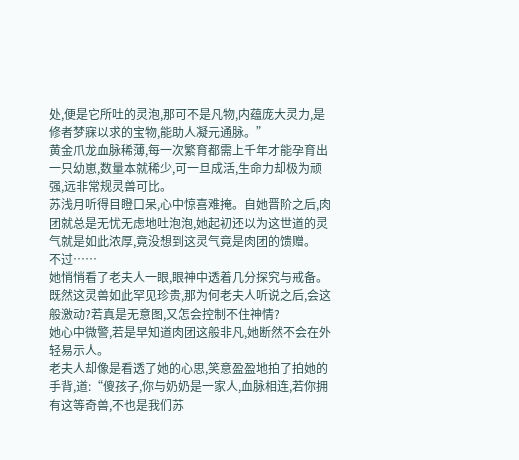处,便是它所吐的灵泡,那可不是凡物,内蕴庞大灵力,是修者梦寐以求的宝物,能助人凝元通脉。”
黄金爪龙血脉稀薄,每一次繁育都需上千年才能孕育出一只幼崽,数量本就稀少,可一旦成活,生命力却极为顽强,远非常规灵兽可比。
苏浅月听得目瞪口呆,心中惊喜难掩。自她晋阶之后,肉团就总是无忧无虑地吐泡泡,她起初还以为这世道的灵气就是如此浓厚,竟没想到这灵气竟是肉团的馈赠。
不过……
她悄悄看了老夫人一眼,眼神中透着几分探究与戒备。既然这灵兽如此罕见珍贵,那为何老夫人听说之后,会这般激动?若真是无意图,又怎会控制不住神情?
她心中微警,若是早知道肉团这般非凡,她断然不会在外轻易示人。
老夫人却像是看透了她的心思,笑意盈盈地拍了拍她的手背,道:“傻孩子,你与奶奶是一家人,血脉相连,若你拥有这等奇兽,不也是我们苏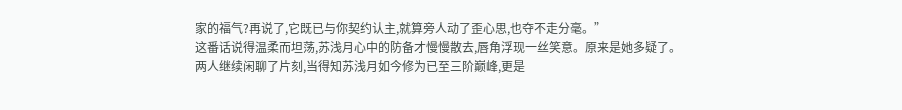家的福气?再说了,它既已与你契约认主,就算旁人动了歪心思,也夺不走分毫。”
这番话说得温柔而坦荡,苏浅月心中的防备才慢慢散去,唇角浮现一丝笑意。原来是她多疑了。
两人继续闲聊了片刻,当得知苏浅月如今修为已至三阶巅峰,更是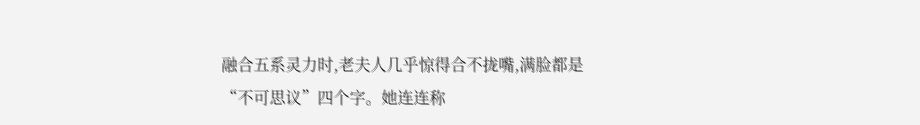融合五系灵力时,老夫人几乎惊得合不拢嘴,满脸都是“不可思议”四个字。她连连称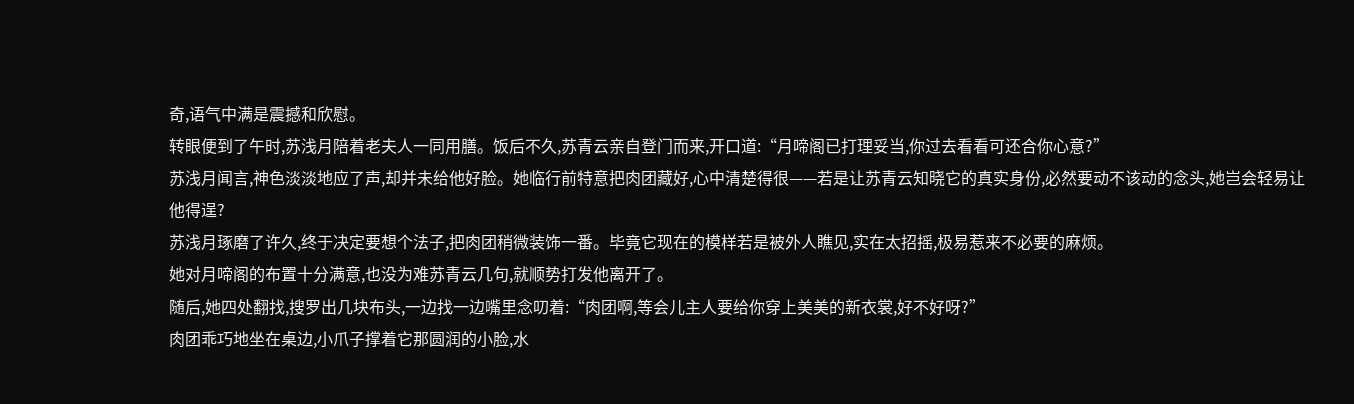奇,语气中满是震撼和欣慰。
转眼便到了午时,苏浅月陪着老夫人一同用膳。饭后不久,苏青云亲自登门而来,开口道:“月啼阁已打理妥当,你过去看看可还合你心意?”
苏浅月闻言,神色淡淡地应了声,却并未给他好脸。她临行前特意把肉团藏好,心中清楚得很——若是让苏青云知晓它的真实身份,必然要动不该动的念头,她岂会轻易让他得逞?
苏浅月琢磨了许久,终于决定要想个法子,把肉团稍微装饰一番。毕竟它现在的模样若是被外人瞧见,实在太招摇,极易惹来不必要的麻烦。
她对月啼阁的布置十分满意,也没为难苏青云几句,就顺势打发他离开了。
随后,她四处翻找,搜罗出几块布头,一边找一边嘴里念叨着:“肉团啊,等会儿主人要给你穿上美美的新衣裳,好不好呀?”
肉团乖巧地坐在桌边,小爪子撑着它那圆润的小脸,水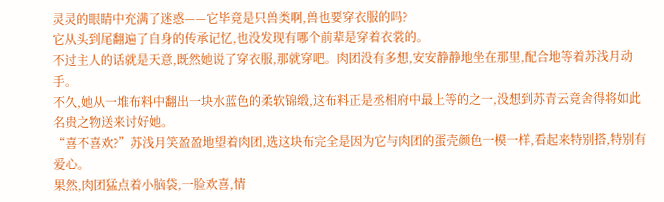灵灵的眼睛中充满了迷惑——它毕竟是只兽类啊,兽也要穿衣服的吗?
它从头到尾翻遍了自身的传承记忆,也没发现有哪个前辈是穿着衣裳的。
不过主人的话就是天意,既然她说了穿衣服,那就穿吧。肉团没有多想,安安静静地坐在那里,配合地等着苏浅月动手。
不久,她从一堆布料中翻出一块水蓝色的柔软锦缎,这布料正是丞相府中最上等的之一,没想到苏青云竟舍得将如此名贵之物送来讨好她。
“喜不喜欢?”苏浅月笑盈盈地望着肉团,选这块布完全是因为它与肉团的蛋壳颜色一模一样,看起来特别搭,特别有爱心。
果然,肉团猛点着小脑袋,一脸欢喜,情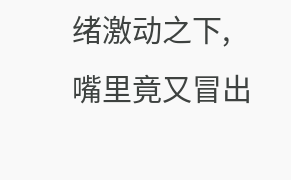绪激动之下,嘴里竟又冒出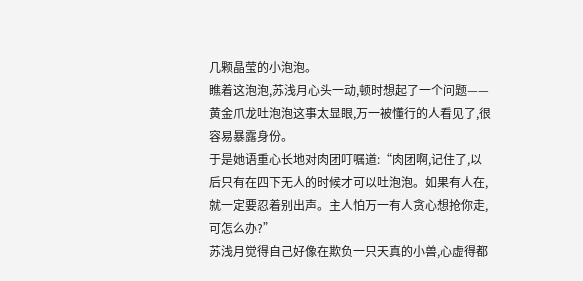几颗晶莹的小泡泡。
瞧着这泡泡,苏浅月心头一动,顿时想起了一个问题——黄金爪龙吐泡泡这事太显眼,万一被懂行的人看见了,很容易暴露身份。
于是她语重心长地对肉团叮嘱道:“肉团啊,记住了,以后只有在四下无人的时候才可以吐泡泡。如果有人在,就一定要忍着别出声。主人怕万一有人贪心想抢你走,可怎么办?”
苏浅月觉得自己好像在欺负一只天真的小兽,心虚得都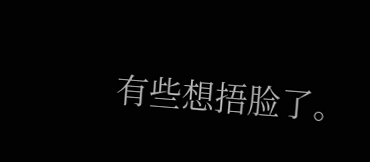有些想捂脸了。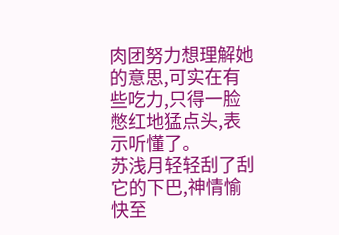肉团努力想理解她的意思,可实在有些吃力,只得一脸憋红地猛点头,表示听懂了。
苏浅月轻轻刮了刮它的下巴,神情愉快至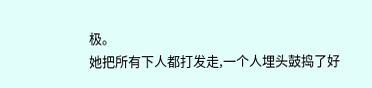极。
她把所有下人都打发走,一个人埋头鼓捣了好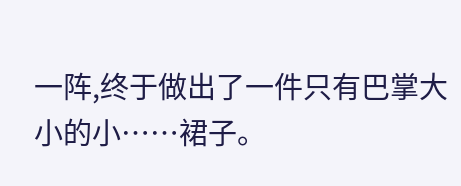一阵,终于做出了一件只有巴掌大小的小……裙子。